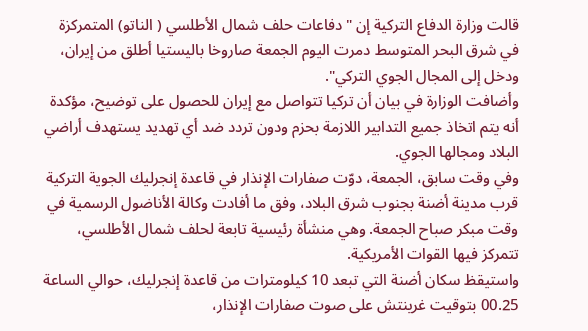قالت وزارة الدفاع التركية إن "دفاعات حلف شمال الأطلسي ( الناتو) المتمركزة في شرق البحر المتوسط دمرت اليوم الجمعة صاروخا باليستيا أطلق من إيران، ودخل إلى المجال الجوي التركي".
وأضافت الوزارة في بيان أن تركيا تتواصل مع إيران للحصول على توضيح، مؤكدة أنه يتم اتخاذ جميع التدابير اللازمة بحزم ودون تردد ضد أي تهديد يستهدف أراضي البلاد ومجالها الجوي.
وفي وقت سابق، الجمعة، دوّت صفارات الإنذار في قاعدة إنجرليك الجوية التركية قرب مدينة أضنة بجنوب شرق البلاد، وفق ما أفادت وكالة الأناضول الرسمية في وقت مبكر صباح الجمعة. وهي منشأة رئيسية تابعة لحلف شمال الأطلسي، تتمركز فيها القوات الأمريكية.
واستيقظ سكان أضنة التي تبعد 10 كيلومترات من قاعدة إنجرليك، حوالي الساعة 00.25 بتوقيت غرينتش على صوت صفارات الإنذار،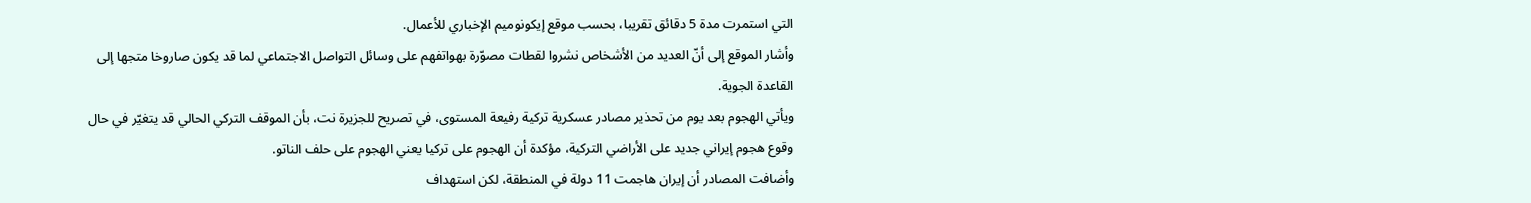التي استمرت مدة 5 دقائق تقريبا، بحسب موقع إيكونوميم الإخباري للأعمال.
وأشار الموقع إلى أنّ العديد من الأشخاص نشروا لقطات مصوّرة بهواتفهم على وسائل التواصل الاجتماعي لما قد يكون صاروخا متجها إلى القاعدة الجوية.
ويأتي الهجوم بعد يوم من تحذير مصادر عسكرية تركية رفيعة المستوى، في تصريح للجزيرة نت، بأن الموقف التركي الحالي قد يتغيّر في حال وقوع هجوم إيراني جديد على الأراضي التركية، مؤكدة أن الهجوم على تركيا يعني الهجوم على حلف الناتو.
وأضافت المصادر أن إيران هاجمت 11 دولة في المنطقة، لكن استهداف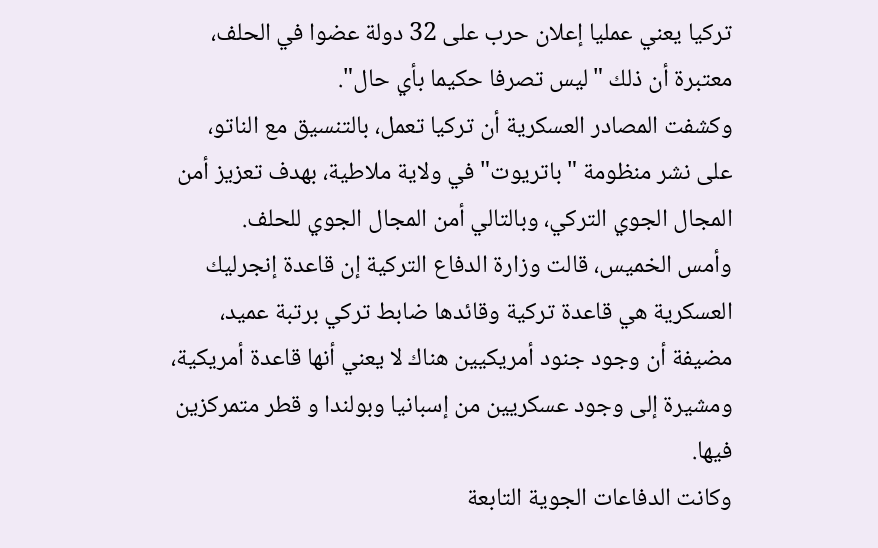تركيا يعني عمليا إعلان حرب على 32 دولة عضوا في الحلف، معتبرة أن ذلك "ليس تصرفا حكيما بأي حال".
وكشفت المصادر العسكرية أن تركيا تعمل، بالتنسيق مع الناتو، على نشر منظومة " باتريوت" في ولاية ملاطية، بهدف تعزيز أمن المجال الجوي التركي، وبالتالي أمن المجال الجوي للحلف.
وأمس الخميس، قالت وزارة الدفاع التركية إن قاعدة إنجرليك العسكرية هي قاعدة تركية وقائدها ضابط تركي برتبة عميد، مضيفة أن وجود جنود أمريكيين هناك لا يعني أنها قاعدة أمريكية، ومشيرة إلى وجود عسكريين من إسبانيا وبولندا و قطر متمركزين فيها.
وكانت الدفاعات الجوية التابعة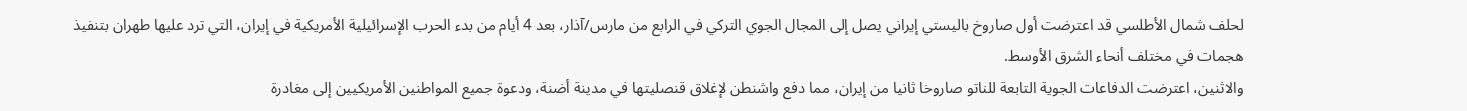لحلف شمال الأطلسي قد اعترضت أول صاروخ باليستي إيراني يصل إلى المجال الجوي التركي في الرابع من مارس/آذار، بعد 4 أيام من بدء الحرب الإسرائيلية الأمريكية في إيران، التي ترد عليها طهران بتنفيذ هجمات في مختلف أنحاء الشرق الأوسط.
والاثنين، اعترضت الدفاعات الجوية التابعة للناتو صاروخا ثانيا من إيران، مما دفع واشنطن لإغلاق قنصليتها في مدينة أضنة، ودعوة جميع المواطنين الأمريكيين إلى مغادرة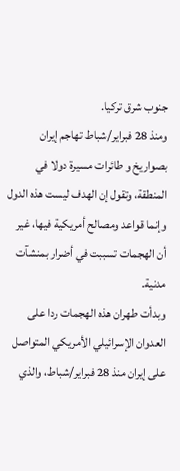جنوب شرق تركيا.
ومنذ 28 فبراير/شباط تهاجم إيران بصواريخ و طائرات مسيرة دولا في المنطقة، وتقول إن الهدف ليست هذه الدول وإنما قواعد ومصالح أمريكية فيها، غير أن الهجمات تسببت في أضرار بمنشآت مدنية.
وبدأت طهران هذه الهجمات ردا على العدوان الإسرائيلي الأمريكي المتواصل على إيران منذ 28 فبراير/شباط، والذي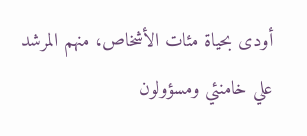أودى بحياة مئات الأشخاص، منهم المرشد علي خامنئي ومسؤولون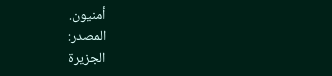أمنيون.
المصدر:
الجزيرة